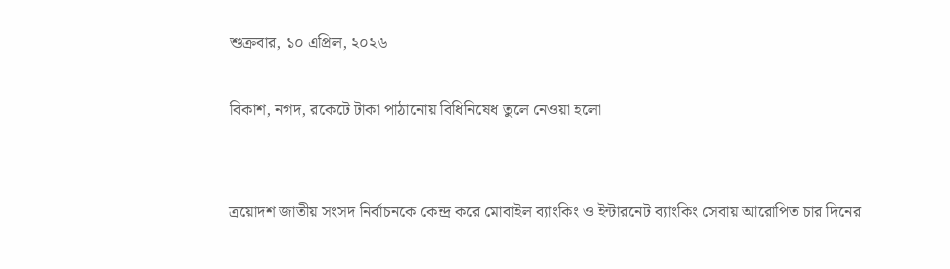শুক্রবার, ১০ এপ্রিল, ২০২৬

বিকাশ, নগদ, রকেটে টাকা পাঠানোয় বিধিনিষেধ তুলে নেওয়া হলো


ত্রয়োদশ জাতীয় সংসদ নির্বাচনকে কেন্দ্র করে মোবাইল ব্যাংকিং ও ইন্টারনেট ব্যাংকিং সেবায় আরোপিত চার দিনের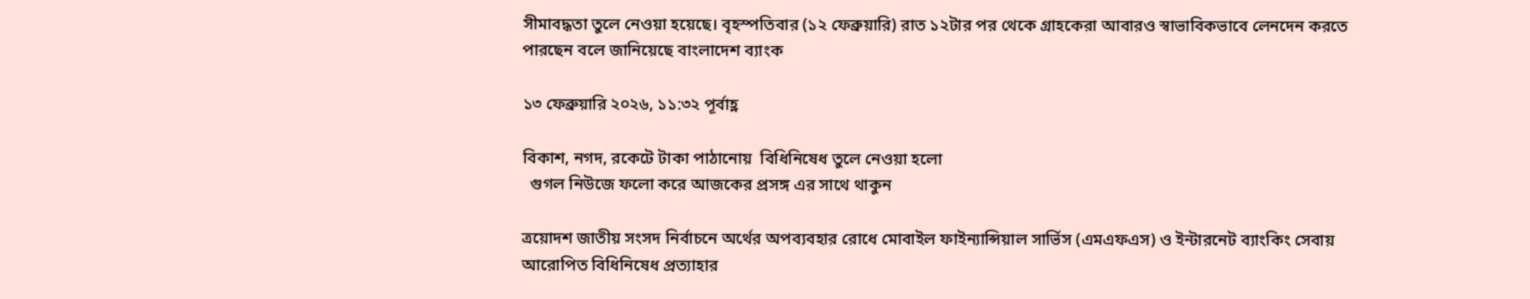সীমাবদ্ধতা তুলে নেওয়া হয়েছে। বৃহস্পতিবার (১২ ফেব্রুয়ারি) রাত ১২টার পর থেকে গ্রাহকেরা আবারও স্বাভাবিকভাবে লেনদেন করতে পারছেন বলে জানিয়েছে বাংলাদেশ ব্যাংক

১৩ ফেব্রুয়ারি ২০২৬, ১১:৩২ পূর্বাহ্ণ

বিকাশ, নগদ, রকেটে টাকা পাঠানোয়  বিধিনিষেধ তুলে নেওয়া হলো
  গুগল নিউজে ফলো করে আজকের প্রসঙ্গ এর সাথে থাকুন

ত্রয়োদশ জাতীয় সংসদ নির্বাচনে অর্থের অপব্যবহার রোধে মোবাইল ফাইন্যান্সিয়াল সার্ভিস (এমএফএস) ও ইন্টারনেট ব্যাংকিং সেবায় আরোপিত বিধিনিষেধ প্রত্যাহার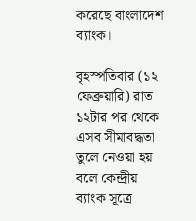করেছে বাংলাদেশ ব্যাংক।

বৃহস্পতিবার (১২ ফেব্রুয়ারি) রাত ১২টার পর থেকে এসব সীমাবদ্ধতা তুলে নেওয়া হয় বলে কেন্দ্রীয় ব্যাংক সূত্রে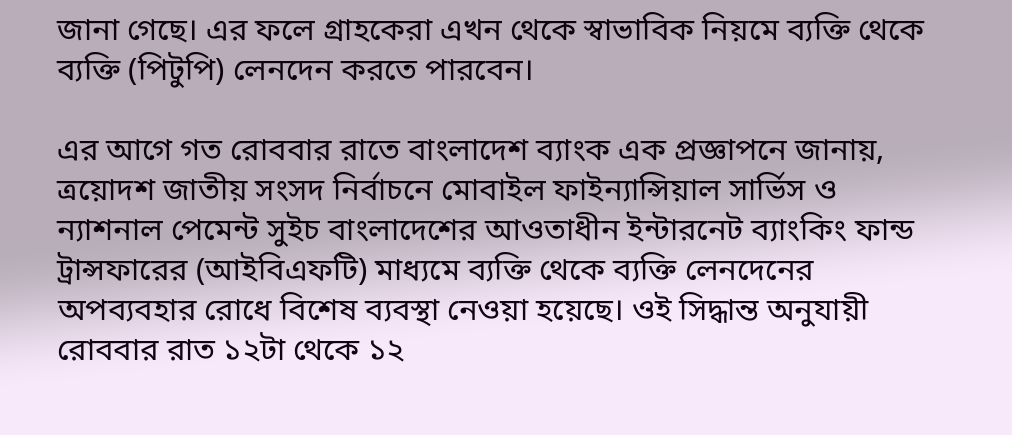জানা গেছে। এর ফলে গ্রাহকেরা এখন থেকে স্বাভাবিক নিয়মে ব্যক্তি থেকে ব্যক্তি (পিটুপি) লেনদেন করতে পারবেন।

এর আগে গত রোববার রাতে বাংলাদেশ ব্যাংক এক প্রজ্ঞাপনে জানায়, ত্রয়োদশ জাতীয় সংসদ নির্বাচনে মোবাইল ফাইন্যান্সিয়াল সার্ভিস ও ন্যাশনাল পেমেন্ট সুইচ বাংলাদেশের আওতাধীন ইন্টারনেট ব্যাংকিং ফান্ড ট্রান্সফারের (আইবিএফটি) মাধ্যমে ব্যক্তি থেকে ব্যক্তি লেনদেনের অপব্যবহার রোধে বিশেষ ব্যবস্থা নেওয়া হয়েছে। ওই সিদ্ধান্ত অনুযায়ী রোববার রাত ১২টা থেকে ১২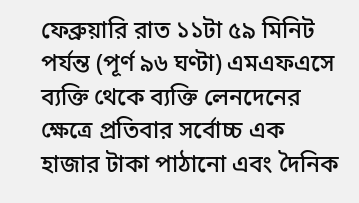ফেব্রুয়ারি রাত ১১টা ৫৯ মিনিট পর্যন্ত (পূর্ণ ৯৬ ঘণ্টা) এমএফএসে ব্যক্তি থেকে ব্যক্তি লেনদেনের ক্ষেত্রে প্রতিবার সর্বোচ্চ এক হাজার টাকা পাঠানো এবং দৈনিক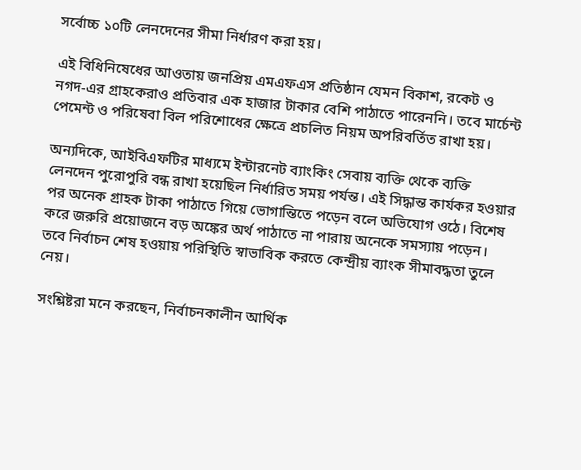সর্বোচ্চ ১০টি লেনদেনের সীমা নির্ধারণ করা হয়।

এই বিধিনিষেধের আওতায় জনপ্রিয় এমএফএস প্রতিষ্ঠান যেমন বিকাশ, রকেট ও নগদ-এর গ্রাহকেরাও প্রতিবার এক হাজার টাকার বেশি পাঠাতে পারেননি। তবে মার্চেন্ট পেমেন্ট ও পরিষেবা বিল পরিশোধের ক্ষেত্রে প্রচলিত নিয়ম অপরিবর্তিত রাখা হয়।

অন্যদিকে, আইবিএফটির মাধ্যমে ইন্টারনেট ব্যাংকিং সেবায় ব্যক্তি থেকে ব্যক্তি লেনদেন পুরোপুরি বন্ধ রাখা হয়েছিল নির্ধারিত সময় পর্যন্ত। এই সিদ্ধান্ত কার্যকর হওয়ার পর অনেক গ্রাহক টাকা পাঠাতে গিয়ে ভোগান্তিতে পড়েন বলে অভিযোগ ওঠে। বিশেষ করে জরুরি প্রয়োজনে বড় অঙ্কের অর্থ পাঠাতে না পারায় অনেকে সমস্যায় পড়েন। তবে নির্বাচন শেষ হওয়ায় পরিস্থিতি স্বাভাবিক করতে কেন্দ্রীয় ব্যাংক সীমাবদ্ধতা তুলে নেয়।

সংশ্লিষ্টরা মনে করছেন, নির্বাচনকালীন আর্থিক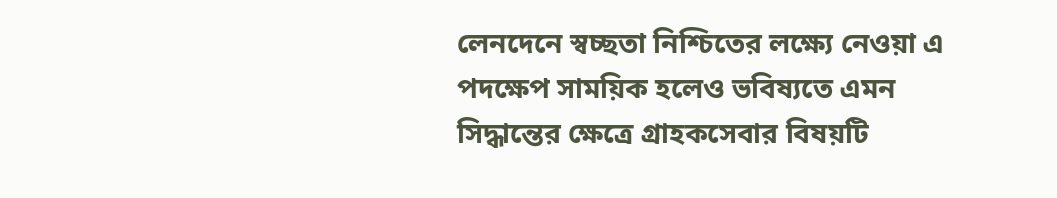লেনদেনে স্বচ্ছতা নিশ্চিতের লক্ষ্যে নেওয়া এ পদক্ষেপ সাময়িক হলেও ভবিষ্যতে এমন সিদ্ধান্তের ক্ষেত্রে গ্রাহকসেবার বিষয়টি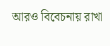আরও বিবেচনায় রাখা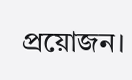প্রয়োজন।